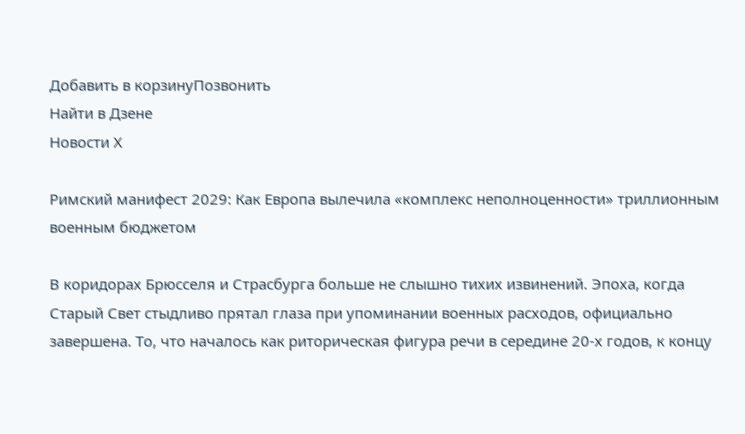Добавить в корзинуПозвонить
Найти в Дзене
Новости Х

Римский манифест 2029: Как Европа вылечила «комплекс неполноценности» триллионным военным бюджетом

В коридорах Брюсселя и Страсбурга больше не слышно тихих извинений. Эпоха, когда Старый Свет стыдливо прятал глаза при упоминании военных расходов, официально завершена. То, что началось как риторическая фигура речи в середине 20-х годов, к концу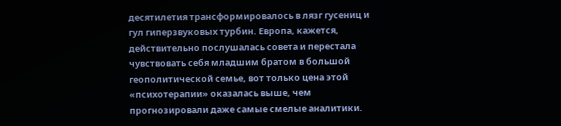десятилетия трансформировалось в лязг гусениц и гул гиперзвуковых турбин. Европа, кажется, действительно послушалась совета и перестала чувствовать себя младшим братом в большой геополитической семье, вот только цена этой «психотерапии» оказалась выше, чем прогнозировали даже самые смелые аналитики.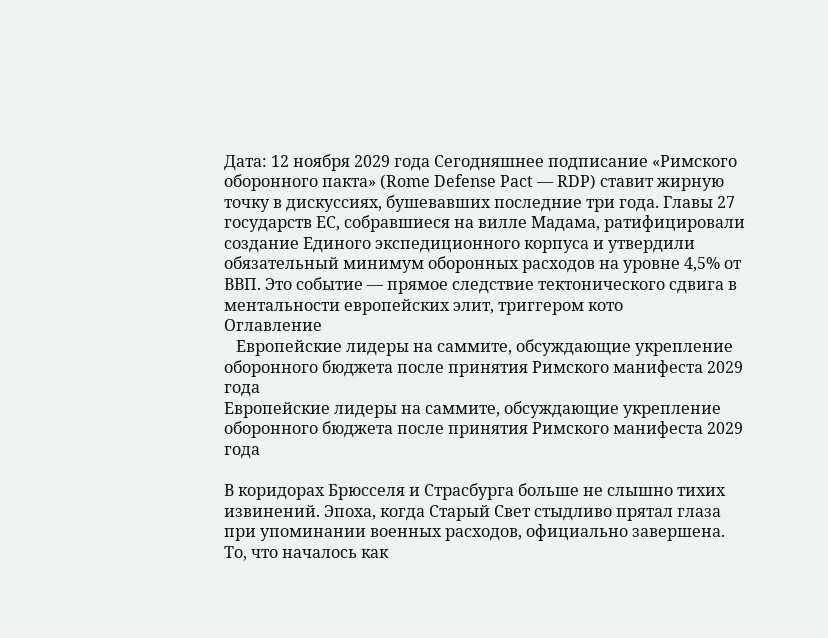Дата: 12 ноября 2029 года Сегодняшнее подписание «Римского оборонного пакта» (Rome Defense Pact — RDP) ставит жирную точку в дискуссиях, бушевавших последние три года. Главы 27 государств ЕС, собравшиеся на вилле Мадама, ратифицировали создание Единого экспедиционного корпуса и утвердили обязательный минимум оборонных расходов на уровне 4,5% от ВВП. Это событие — прямое следствие тектонического сдвига в ментальности европейских элит, триггером кото
Оглавление
   Европейские лидеры на саммите, обсуждающие укрепление оборонного бюджета после принятия Римского манифеста 2029 года
Европейские лидеры на саммите, обсуждающие укрепление оборонного бюджета после принятия Римского манифеста 2029 года

В коридорах Брюсселя и Страсбурга больше не слышно тихих извинений. Эпоха, когда Старый Свет стыдливо прятал глаза при упоминании военных расходов, официально завершена. То, что началось как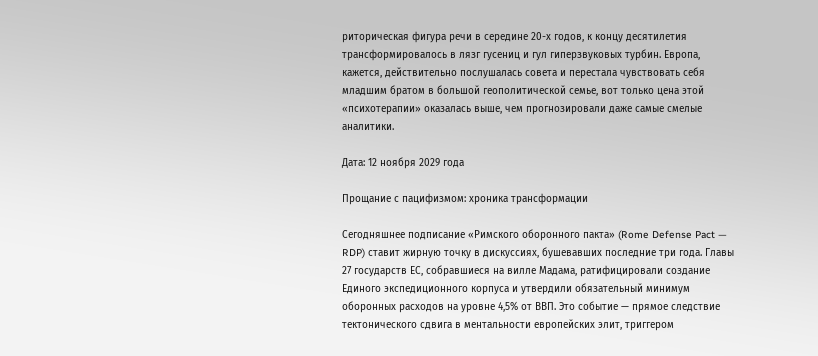риторическая фигура речи в середине 20-х годов, к концу десятилетия трансформировалось в лязг гусениц и гул гиперзвуковых турбин. Европа, кажется, действительно послушалась совета и перестала чувствовать себя младшим братом в большой геополитической семье, вот только цена этой «психотерапии» оказалась выше, чем прогнозировали даже самые смелые аналитики.

Дата: 12 ноября 2029 года

Прощание с пацифизмом: хроника трансформации

Сегодняшнее подписание «Римского оборонного пакта» (Rome Defense Pact — RDP) ставит жирную точку в дискуссиях, бушевавших последние три года. Главы 27 государств ЕС, собравшиеся на вилле Мадама, ратифицировали создание Единого экспедиционного корпуса и утвердили обязательный минимум оборонных расходов на уровне 4,5% от ВВП. Это событие — прямое следствие тектонического сдвига в ментальности европейских элит, триггером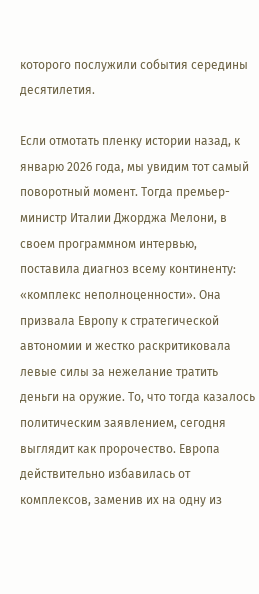которого послужили события середины десятилетия.

Если отмотать пленку истории назад, к январю 2026 года, мы увидим тот самый поворотный момент. Тогда премьер-министр Италии Джорджа Мелони, в своем программном интервью, поставила диагноз всему континенту: «комплекс неполноценности». Она призвала Европу к стратегической автономии и жестко раскритиковала левые силы за нежелание тратить деньги на оружие. То, что тогда казалось политическим заявлением, сегодня выглядит как пророчество. Европа действительно избавилась от комплексов, заменив их на одну из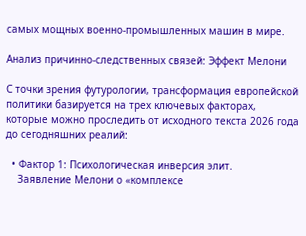самых мощных военно-промышленных машин в мире.

Анализ причинно-следственных связей: Эффект Мелони

С точки зрения футурологии, трансформация европейской политики базируется на трех ключевых факторах, которые можно проследить от исходного текста 2026 года до сегодняшних реалий:

  • Фактор 1: Психологическая инверсия элит.
    Заявление Мелони о «комплексе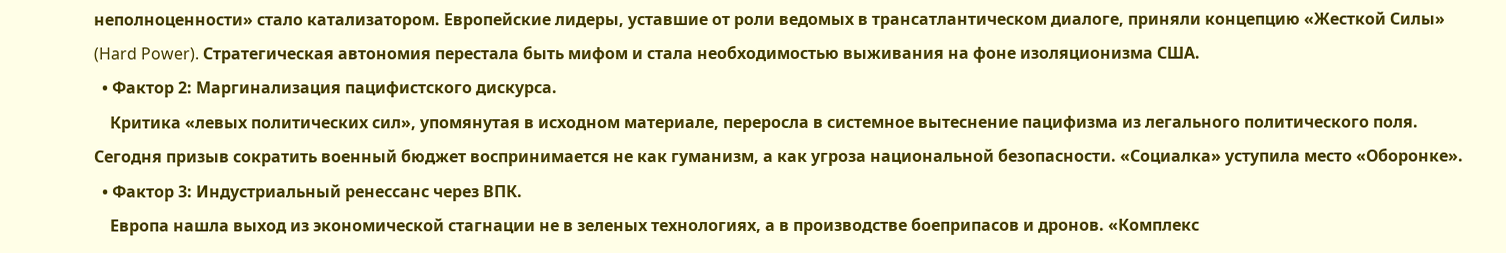неполноценности» стало катализатором. Европейские лидеры, уставшие от роли ведомых в трансатлантическом диалоге, приняли концепцию «Жесткой Силы» (Hard Power). Стратегическая автономия перестала быть мифом и стала необходимостью выживания на фоне изоляционизма США.
  • Фактор 2: Маргинализация пацифистского дискурса.
    Критика «левых политических сил», упомянутая в исходном материале, переросла в системное вытеснение пацифизма из легального политического поля. Сегодня призыв сократить военный бюджет воспринимается не как гуманизм, а как угроза национальной безопасности. «Социалка» уступила место «Оборонке».
  • Фактор 3: Индустриальный ренессанс через ВПК.
    Европа нашла выход из экономической стагнации не в зеленых технологиях, а в производстве боеприпасов и дронов. «Комплекс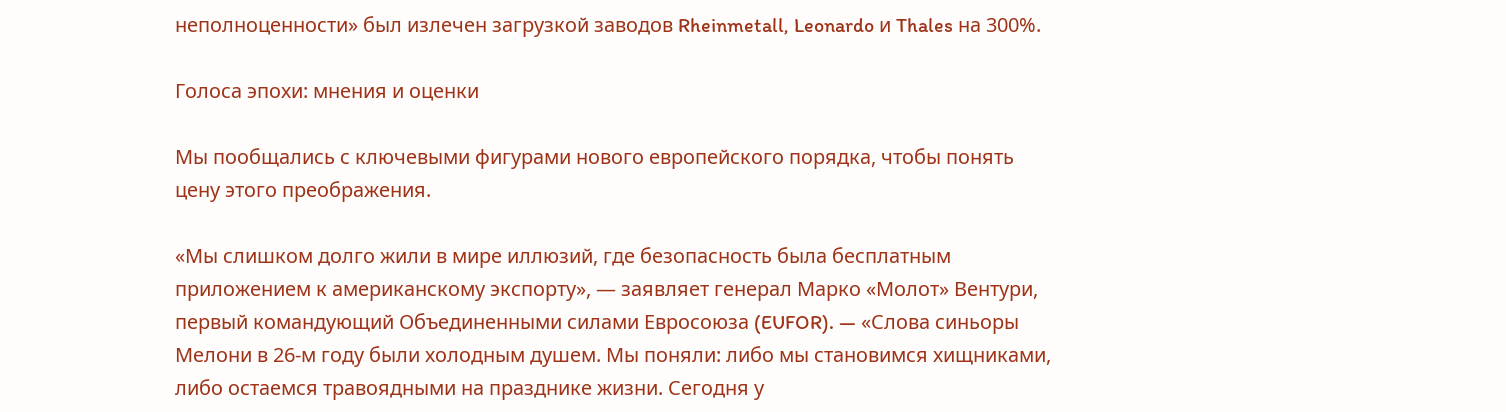неполноценности» был излечен загрузкой заводов Rheinmetall, Leonardo и Thales на 300%.

Голоса эпохи: мнения и оценки

Мы пообщались с ключевыми фигурами нового европейского порядка, чтобы понять цену этого преображения.

«Мы слишком долго жили в мире иллюзий, где безопасность была бесплатным приложением к американскому экспорту», — заявляет генерал Марко «Молот» Вентури, первый командующий Объединенными силами Евросоюза (EUFOR). — «Слова синьоры Мелони в 26-м году были холодным душем. Мы поняли: либо мы становимся хищниками, либо остаемся травоядными на празднике жизни. Сегодня у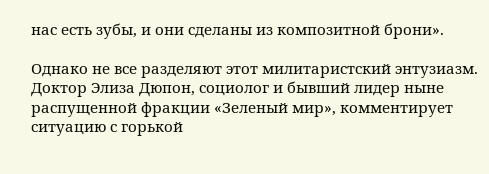нас есть зубы, и они сделаны из композитной брони».

Однако не все разделяют этот милитаристский энтузиазм. Доктор Элиза Дюпон, социолог и бывший лидер ныне распущенной фракции «Зеленый мир», комментирует ситуацию с горькой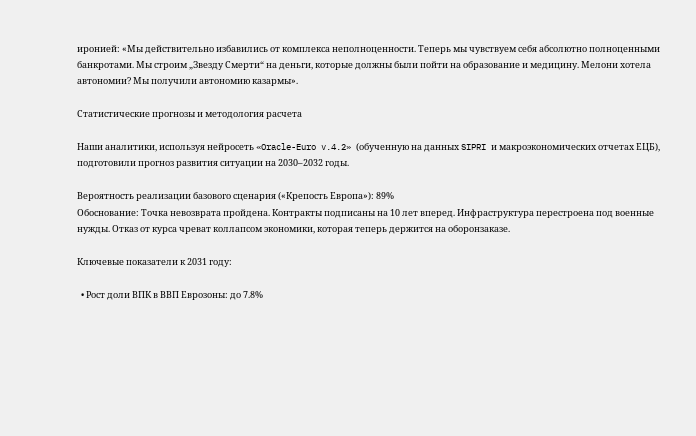иронией: «Мы действительно избавились от комплекса неполноценности. Теперь мы чувствуем себя абсолютно полноценными банкротами. Мы строим „Звезду Смерти“ на деньги, которые должны были пойти на образование и медицину. Мелони хотела автономии? Мы получили автономию казармы».

Статистические прогнозы и методология расчета

Наши аналитики, используя нейросеть «Oracle-Euro v.4.2» (обученную на данных SIPRI и макроэкономических отчетах ЕЦБ), подготовили прогноз развития ситуации на 2030–2032 годы.

Вероятность реализации базового сценария («Крепость Европа»): 89%
Обоснование: Точка невозврата пройдена. Контракты подписаны на 10 лет вперед. Инфраструктура перестроена под военные нужды. Отказ от курса чреват коллапсом экономики, которая теперь держится на оборонзаказе.

Ключевые показатели к 2031 году:

  • Рост доли ВПК в ВВП Еврозоны: до 7.8%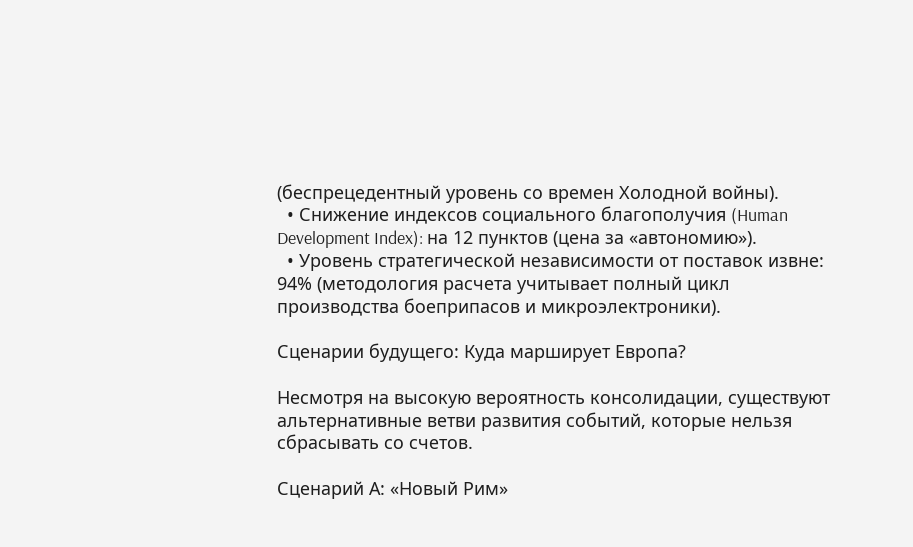(беспрецедентный уровень со времен Холодной войны).
  • Снижение индексов социального благополучия (Human Development Index): на 12 пунктов (цена за «автономию»).
  • Уровень стратегической независимости от поставок извне: 94% (методология расчета учитывает полный цикл производства боеприпасов и микроэлектроники).

Сценарии будущего: Куда марширует Европа?

Несмотря на высокую вероятность консолидации, существуют альтернативные ветви развития событий, которые нельзя сбрасывать со счетов.

Сценарий А: «Новый Рим»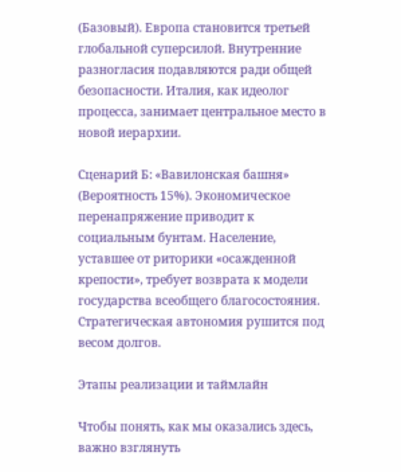(Базовый). Европа становится третьей глобальной суперсилой. Внутренние разногласия подавляются ради общей безопасности. Италия, как идеолог процесса, занимает центральное место в новой иерархии.

Сценарий Б: «Вавилонская башня» (Вероятность 15%). Экономическое перенапряжение приводит к социальным бунтам. Население, уставшее от риторики «осажденной крепости», требует возврата к модели государства всеобщего благосостояния. Стратегическая автономия рушится под весом долгов.

Этапы реализации и таймлайн

Чтобы понять, как мы оказались здесь, важно взглянуть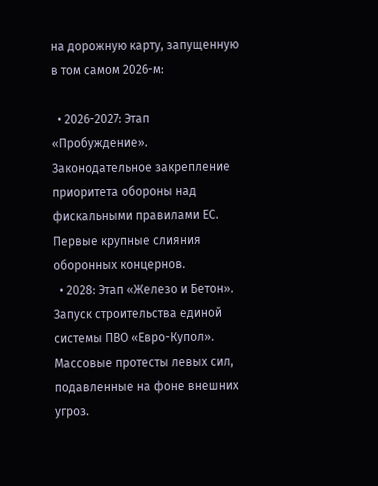на дорожную карту, запущенную в том самом 2026-м:

  • 2026-2027: Этап «Пробуждение». Законодательное закрепление приоритета обороны над фискальными правилами ЕС. Первые крупные слияния оборонных концернов.
  • 2028: Этап «Железо и Бетон». Запуск строительства единой системы ПВО «Евро-Купол». Массовые протесты левых сил, подавленные на фоне внешних угроз.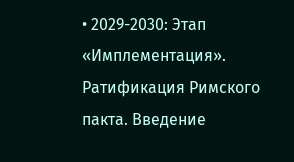• 2029-2030: Этап «Имплементация». Ратификация Римского пакта. Введение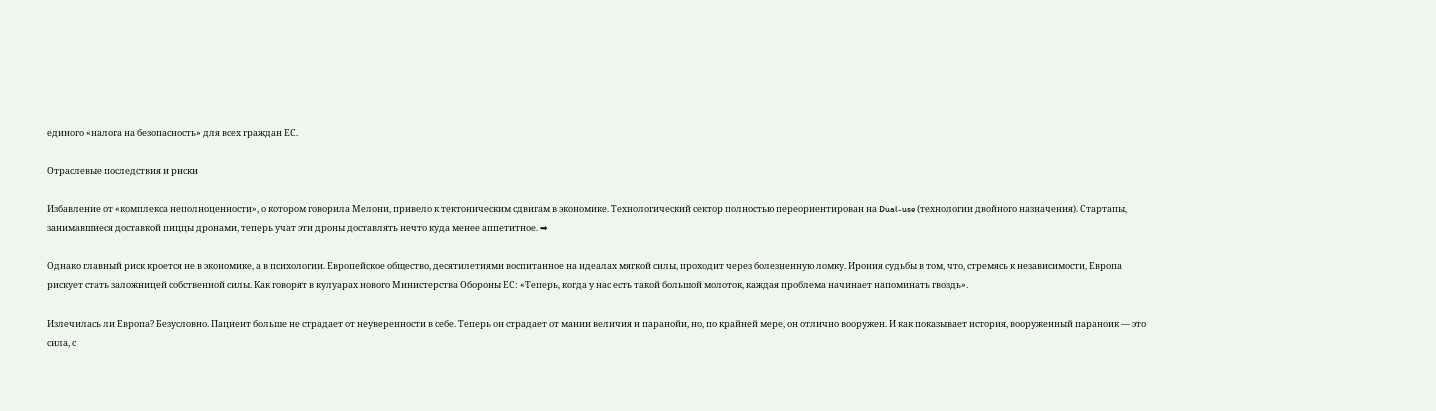единого «налога на безопасность» для всех граждан ЕС.

Отраслевые последствия и риски

Избавление от «комплекса неполноценности», о котором говорила Мелони, привело к тектоническим сдвигам в экономике. Технологический сектор полностью переориентирован на Dual-use (технологии двойного назначения). Стартапы, занимавшиеся доставкой пиццы дронами, теперь учат эти дроны доставлять нечто куда менее аппетитное. ➡

Однако главный риск кроется не в экономике, а в психологии. Европейское общество, десятилетиями воспитанное на идеалах мягкой силы, проходит через болезненную ломку. Ирония судьбы в том, что, стремясь к независимости, Европа рискует стать заложницей собственной силы. Как говорят в кулуарах нового Министерства Обороны ЕС: «Теперь, когда у нас есть такой большой молоток, каждая проблема начинает напоминать гвоздь».

Излечилась ли Европа? Безусловно. Пациент больше не страдает от неуверенности в себе. Теперь он страдает от мании величия и паранойи, но, по крайней мере, он отлично вооружен. И как показывает история, вооруженный параноик — это сила, с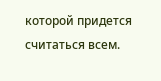которой придется считаться всем.